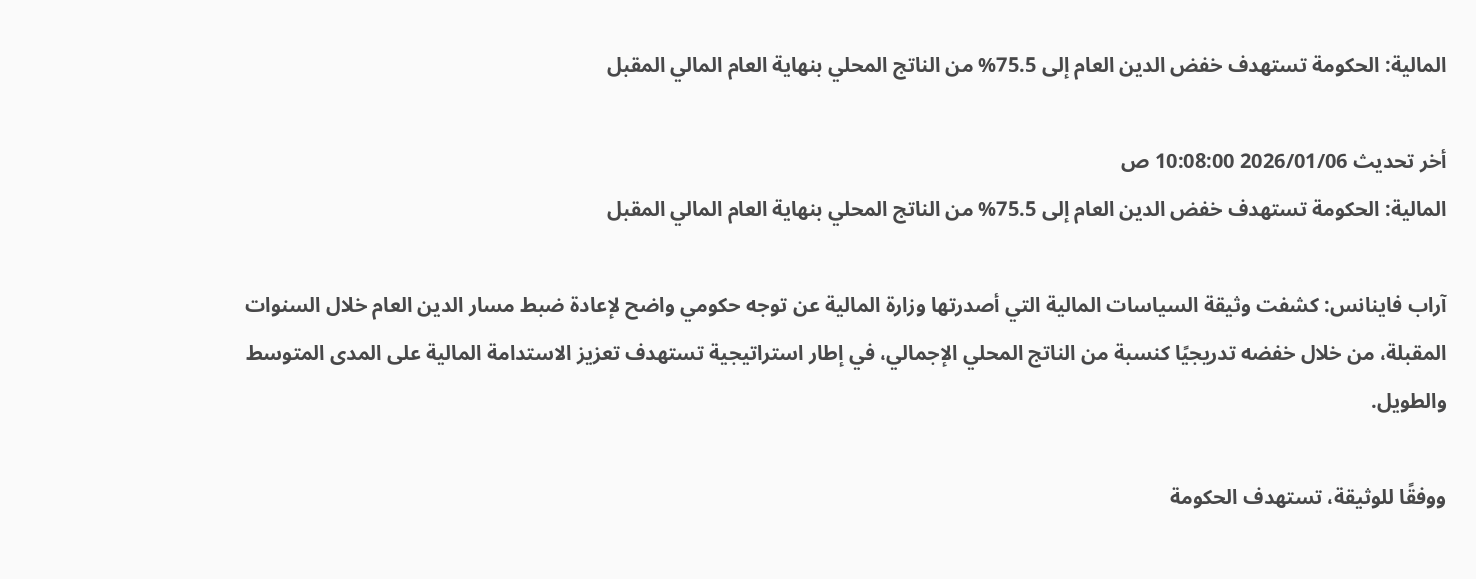المالية: الحكومة تستهدف خفض الدين العام إلى 75.5% من الناتج المحلي بنهاية العام المالي المقبل

أخر تحديث 2026/01/06 10:08:00 ص
المالية: الحكومة تستهدف خفض الدين العام إلى 75.5% من الناتج المحلي بنهاية العام المالي المقبل

آراب فاينانس: كشفت وثيقة السياسات المالية التي أصدرتها وزارة المالية عن توجه حكومي واضح لإعادة ضبط مسار الدين العام خلال السنوات المقبلة، من خلال خفضه تدريجيًا كنسبة من الناتج المحلي الإجمالي، في إطار استراتيجية تستهدف تعزيز الاستدامة المالية على المدى المتوسط والطويل.

ووفقًا للوثيقة، تستهدف الحكومة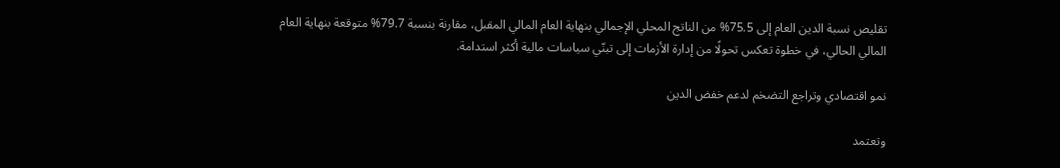تقليص نسبة الدين العام إلى 75.5% من الناتج المحلي الإجمالي بنهاية العام المالي المقبل، مقارنة بنسبة 79.7% متوقعة بنهاية العام المالي الحالي، في خطوة تعكس تحولًا من إدارة الأزمات إلى تبنّي سياسات مالية أكثر استدامة.

نمو اقتصادي وتراجع التضخم لدعم خفض الدين

وتعتمد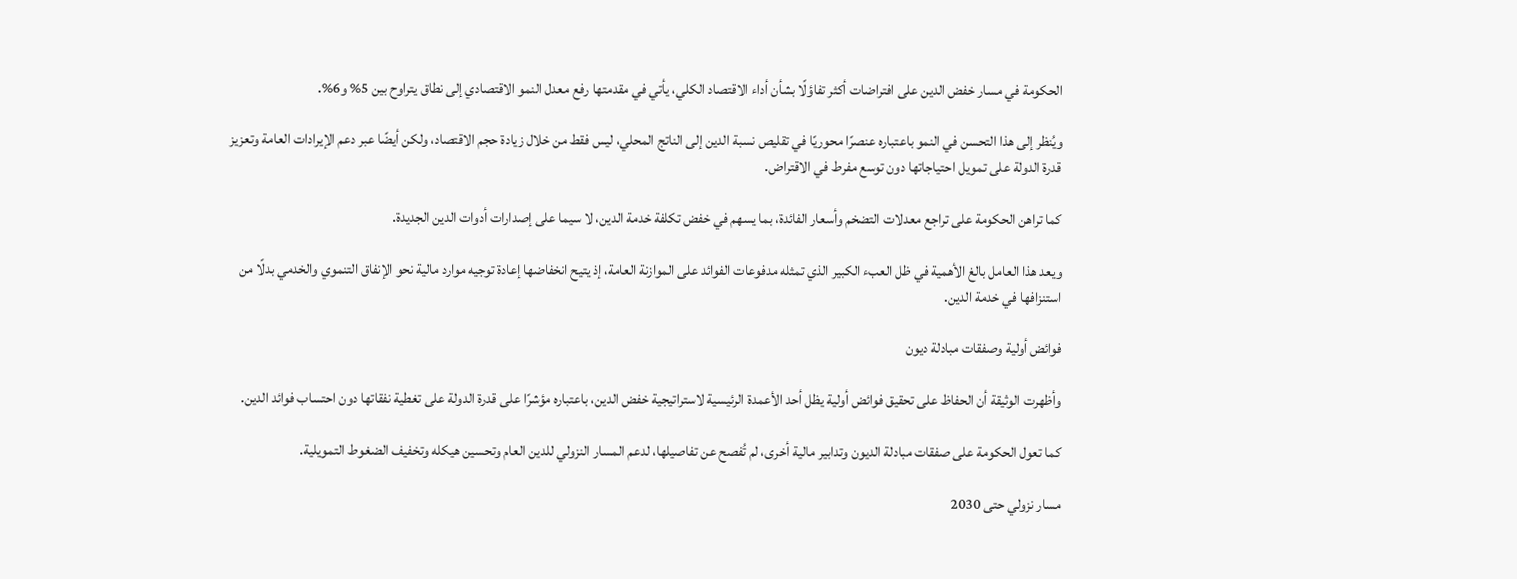الحكومة في مسار خفض الدين على افتراضات أكثر تفاؤلًا بشأن أداء الاقتصاد الكلي، يأتي في مقدمتها رفع معدل النمو الاقتصادي إلى نطاق يتراوح بين 5% و6%.

ويُنظر إلى هذا التحسن في النمو باعتباره عنصرًا محوريًا في تقليص نسبة الدين إلى الناتج المحلي، ليس فقط من خلال زيادة حجم الاقتصاد، ولكن أيضًا عبر دعم الإيرادات العامة وتعزيز قدرة الدولة على تمويل احتياجاتها دون توسع مفرط في الاقتراض.

كما تراهن الحكومة على تراجع معدلات التضخم وأسعار الفائدة، بما يسهم في خفض تكلفة خدمة الدين، لا سيما على إصدارات أدوات الدين الجديدة.

ويعد هذا العامل بالغ الأهمية في ظل العبء الكبير الذي تمثله مدفوعات الفوائد على الموازنة العامة، إذ يتيح انخفاضها إعادة توجيه موارد مالية نحو الإنفاق التنموي والخدمي بدلًا من استنزافها في خدمة الدين.

فوائض أولية وصفقات مبادلة ديون

وأظهرت الوثيقة أن الحفاظ على تحقيق فوائض أولية يظل أحد الأعمدة الرئيسية لاستراتيجية خفض الدين، باعتباره مؤشرًا على قدرة الدولة على تغطية نفقاتها دون احتساب فوائد الدين.

كما تعول الحكومة على صفقات مبادلة الديون وتدابير مالية أخرى، لم تُفصح عن تفاصيلها، لدعم المسار النزولي للدين العام وتحسين هيكله وتخفيف الضغوط التمويلية.

مسار نزولي حتى 2030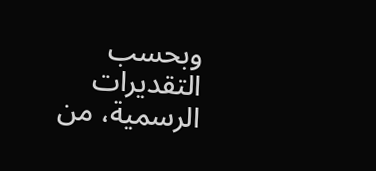وبحسب التقديرات الرسمية، من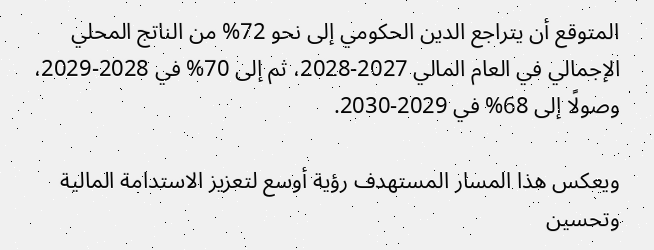المتوقع أن يتراجع الدين الحكومي إلى نحو 72% من الناتج المحلي الإجمالي في العام المالي 2027-2028، ثم إلى 70% في 2028-2029، وصولًا إلى 68% في 2029-2030.

ويعكس هذا المسار المستهدف رؤية أوسع لتعزيز الاستدامة المالية وتحسين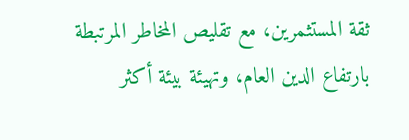ثقة المستثمرين، مع تقليص المخاطر المرتبطة بارتفاع الدين العام، وتهيئة بيئة أكثر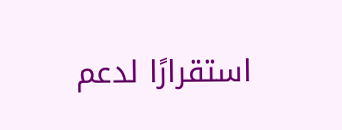استقرارًا لدعم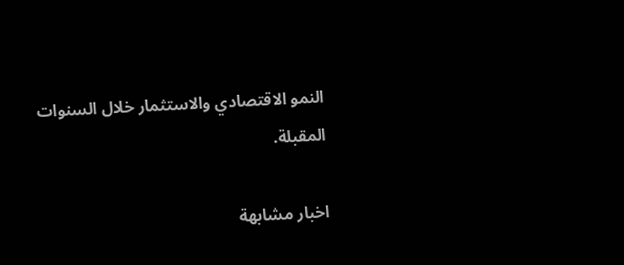النمو الاقتصادي والاستثمار خلال السنوات المقبلة.

اخبار مشابهة